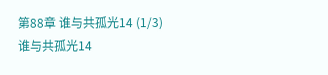第88章 谁与共孤光14 (1/3)
谁与共孤光14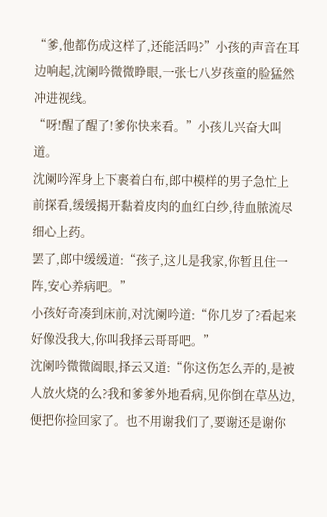“爹,他都伤成这样了,还能活吗?”小孩的声音在耳边响起,沈阑吟微微睁眼,一张七八岁孩童的脸猛然冲进视线。
“呀!醒了醒了!爹你快来看。”小孩儿兴奋大叫道。
沈阑吟浑身上下裹着白布,郎中模样的男子急忙上前探看,缓缓揭开黏着皮肉的血红白纱,待血脓流尽细心上药。
罢了,郎中缓缓道:“孩子,这儿是我家,你暂且住一阵,安心养病吧。”
小孩好奇凑到床前,对沈阑吟道:“你几岁了?看起来好像没我大,你叫我择云哥哥吧。”
沈阑吟微微阖眼,择云又道:“你这伤怎么弄的,是被人放火烧的么?我和爹爹外地看病,见你倒在草丛边,便把你捡回家了。也不用谢我们了,要谢还是谢你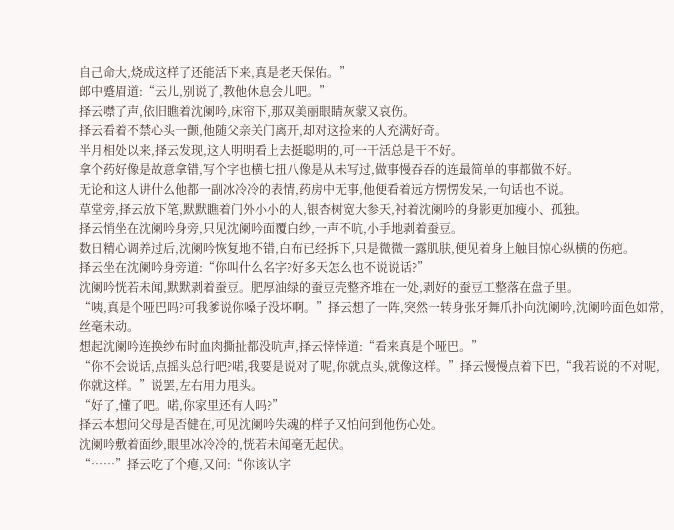自己命大,烧成这样了还能活下来,真是老天保佑。”
郎中蹙眉道:“云儿,别说了,教他休息会儿吧。”
择云噤了声,依旧瞧着沈阑吟,床帘下,那双美丽眼睛灰蒙又哀伤。
择云看着不禁心头一颤,他随父亲关门离开,却对这捡来的人充满好奇。
半月相处以来,择云发现,这人明明看上去挺聪明的,可一干活总是干不好。
拿个药好像是故意拿错,写个字也横七扭八像是从未写过,做事慢吞吞的连最简单的事都做不好。
无论和这人讲什么他都一副冰冷冷的表情,药房中无事,他便看着远方愣愣发呆,一句话也不说。
草堂旁,择云放下笔,默默瞧着门外小小的人,银杏树宽大参天,衬着沈阑吟的身影更加瘦小、孤独。
择云悄坐在沈阑吟身旁,只见沈阑吟面覆白纱,一声不吭,小手地剥着蚕豆。
数日精心调养过后,沈阑吟恢复地不错,白布已经拆下,只是微微一露肌肤,便见着身上触目惊心纵横的伤疤。
择云坐在沈阑吟身旁道:“你叫什么名字?好多天怎么也不说说话?”
沈阑吟恍若未闻,默默剥着蚕豆。肥厚油绿的蚕豆壳整齐堆在一处,剥好的蚕豆工整落在盘子里。
“咦,真是个哑巴吗?可我爹说你嗓子没坏啊。”择云想了一阵,突然一转身张牙舞爪扑向沈阑吟,沈阑吟面色如常,丝毫未动。
想起沈阑吟连换纱布时血肉撕扯都没吭声,择云悻悻道:“看来真是个哑巴。”
“你不会说话,点摇头总行吧?喏,我要是说对了呢,你就点头,就像这样。”择云慢慢点着下巴,“我若说的不对呢,你就这样。”说罢,左右用力甩头。
“好了,懂了吧。喏,你家里还有人吗?”
择云本想问父母是否健在,可见沈阑吟失魂的样子又怕问到他伤心处。
沈阑吟敷着面纱,眼里冰冷冷的,恍若未闻毫无起伏。
“……”择云吃了个瘪,又问:“你该认字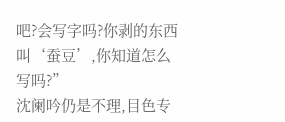吧?会写字吗?你剥的东西叫‘蚕豆’,你知道怎么写吗?”
沈阑吟仍是不理,目色专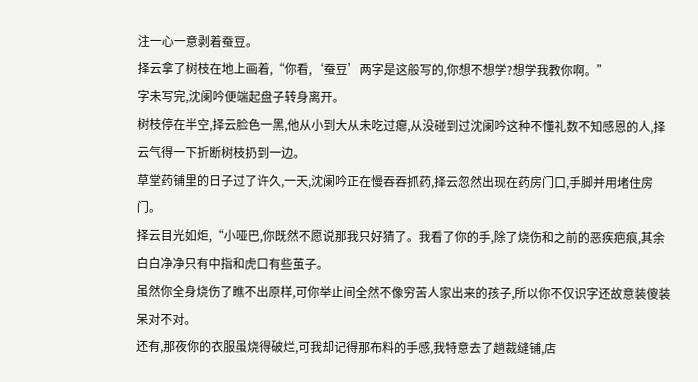注一心一意剥着蚕豆。
择云拿了树枝在地上画着,“你看,‘蚕豆’两字是这般写的,你想不想学?想学我教你啊。”
字未写完,沈阑吟便端起盘子转身离开。
树枝停在半空,择云脸色一黑,他从小到大从未吃过瘪,从没碰到过沈阑吟这种不懂礼数不知感恩的人,择云气得一下折断树枝扔到一边。
草堂药铺里的日子过了许久,一天,沈阑吟正在慢吞吞抓药,择云忽然出现在药房门口,手脚并用堵住房门。
择云目光如炬,“小哑巴,你既然不愿说那我只好猜了。我看了你的手,除了烧伤和之前的恶疾疤痕,其余白白净净只有中指和虎口有些茧子。
虽然你全身烧伤了瞧不出原样,可你举止间全然不像穷苦人家出来的孩子,所以你不仅识字还故意装傻装呆对不对。
还有,那夜你的衣服虽烧得破烂,可我却记得那布料的手感,我特意去了趟裁缝铺,店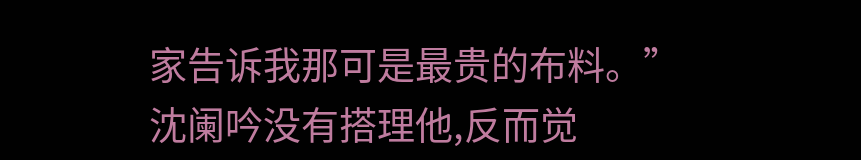家告诉我那可是最贵的布料。”
沈阑吟没有搭理他,反而觉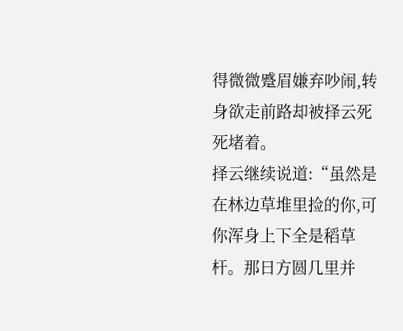得微微蹙眉嫌弃吵闹,转身欲走前路却被择云死死堵着。
择云继续说道:“虽然是在林边草堆里捡的你,可你浑身上下全是稻草杆。那日方圆几里并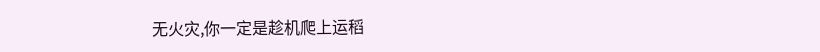无火灾,你一定是趁机爬上运稻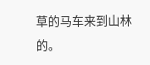草的马车来到山林的。